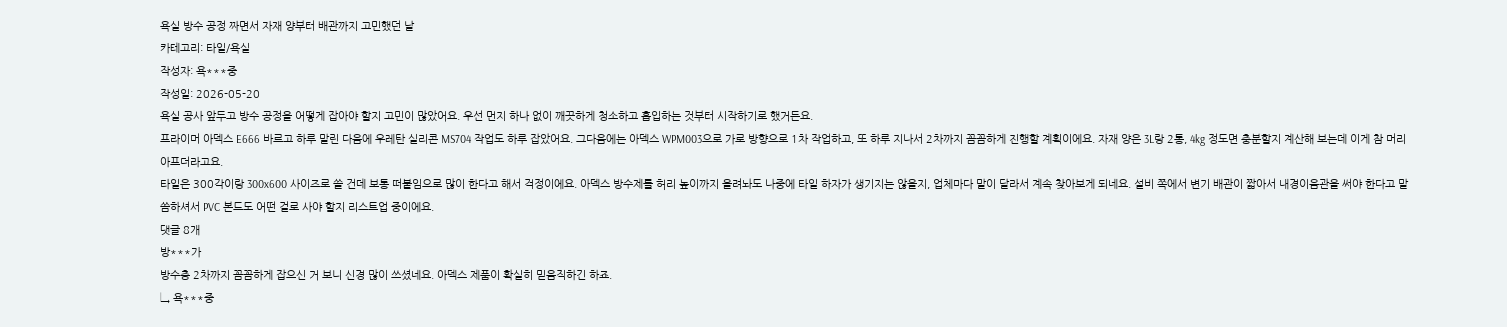욕실 방수 공정 짜면서 자재 양부터 배관까지 고민했던 날
카테고리: 타일/욕실
작성자: 욕***중
작성일: 2026-05-20
욕실 공사 앞두고 방수 공정을 어떻게 잡아야 할지 고민이 많았어요. 우선 먼지 하나 없이 깨끗하게 청소하고 흡입하는 것부터 시작하기로 했거든요.
프라이머 아덱스 E666 바르고 하루 말린 다음에 우레탄 실리콘 MS704 작업도 하루 잡았어요. 그다음에는 아덱스 WPM003으로 가로 방향으로 1차 작업하고, 또 하루 지나서 2차까지 꼼꼼하게 진행할 계획이에요. 자재 양은 3L랑 2통, 4kg 정도면 충분할지 계산해 보는데 이게 참 머리 아프더라고요.
타일은 300각이랑 300x600 사이즈로 쓸 건데 보통 떠붙임으로 많이 한다고 해서 걱정이에요. 아덱스 방수제를 허리 높이까지 올려놔도 나중에 타일 하자가 생기지는 않을지, 업체마다 말이 달라서 계속 찾아보게 되네요. 설비 쪽에서 변기 배관이 짧아서 내경이음관을 써야 한다고 말씀하셔서 PVC 본드도 어떤 걸로 사야 할지 리스트업 중이에요.
댓글 8개
방***가
방수층 2차까지 꼼꼼하게 잡으신 거 보니 신경 많이 쓰셨네요. 아덱스 제품이 확실히 믿음직하긴 하죠.
↳ 욕***중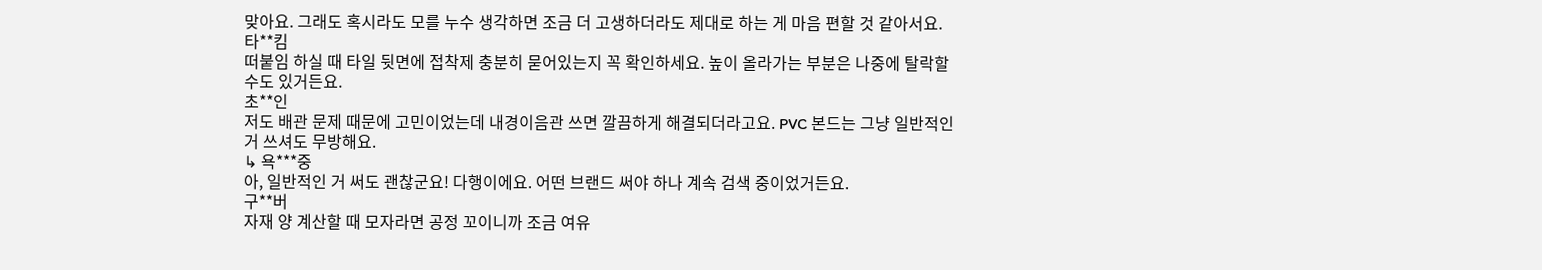맞아요. 그래도 혹시라도 모를 누수 생각하면 조금 더 고생하더라도 제대로 하는 게 마음 편할 것 같아서요.
타**킴
떠붙임 하실 때 타일 뒷면에 접착제 충분히 묻어있는지 꼭 확인하세요. 높이 올라가는 부분은 나중에 탈락할 수도 있거든요.
초**인
저도 배관 문제 때문에 고민이었는데 내경이음관 쓰면 깔끔하게 해결되더라고요. PVC 본드는 그냥 일반적인 거 쓰셔도 무방해요.
↳ 욕***중
아, 일반적인 거 써도 괜찮군요! 다행이에요. 어떤 브랜드 써야 하나 계속 검색 중이었거든요.
구**버
자재 양 계산할 때 모자라면 공정 꼬이니까 조금 여유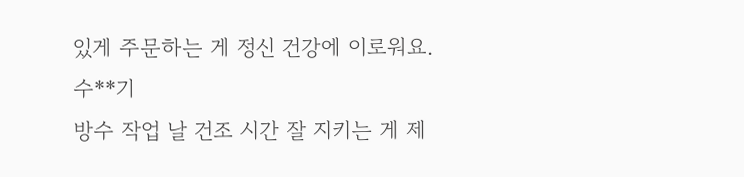있게 주문하는 게 정신 건강에 이로워요.
수**기
방수 작업 날 건조 시간 잘 지키는 게 제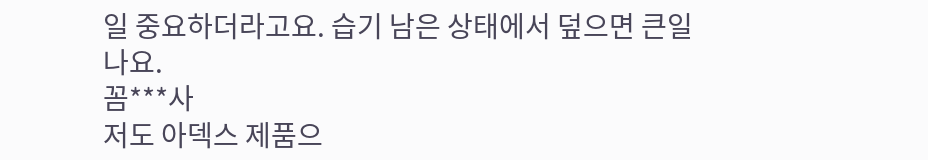일 중요하더라고요. 습기 남은 상태에서 덮으면 큰일 나요.
꼼***사
저도 아덱스 제품으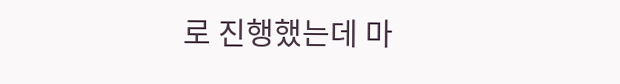로 진행했는데 마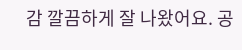감 깔끔하게 잘 나왔어요. 공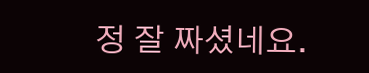정 잘 짜셨네요.